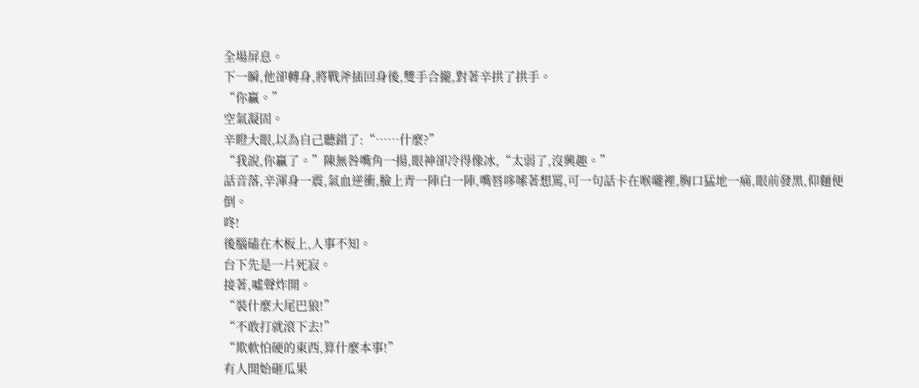全場屏息。
下一瞬,他卻轉身,將戰斧插回身後,雙手合攏,對著辛拱了拱手。
“你贏。”
空氣凝固。
辛瞪大眼,以為自己聽錯了:“……什麼?”
“我說,你贏了。”陳無咎嘴角一揚,眼神卻冷得像冰,“太弱了,沒興趣。”
話音落,辛渾身一震,氣血逆衝,臉上青一陣白一陣,嘴唇哆嗦著想罵,可一句話卡在喉嚨裡,胸口猛地一痛,眼前發黑,仰麵便倒。
咚!
後腦磕在木板上,人事不知。
台下先是一片死寂。
接著,噓聲炸開。
“裝什麼大尾巴狼!”
“不敢打就滾下去!”
“欺軟怕硬的東西,算什麼本事!”
有人開始砸瓜果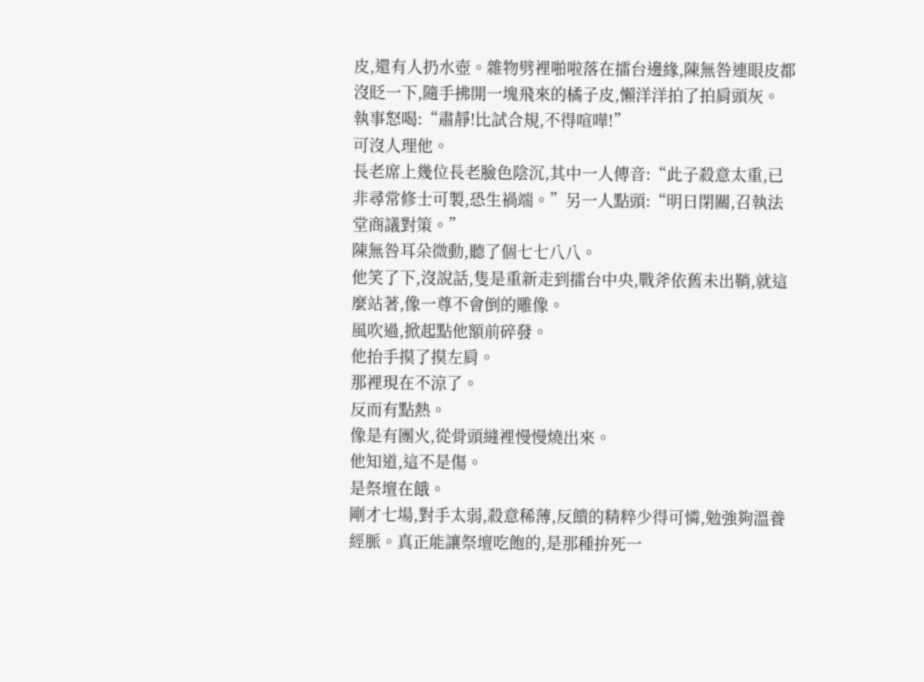皮,還有人扔水壺。雜物劈裡啪啦落在擂台邊緣,陳無咎連眼皮都沒眨一下,隨手拂開一塊飛來的橘子皮,懶洋洋拍了拍肩頭灰。
執事怒喝:“肅靜!比試合規,不得喧嘩!”
可沒人理他。
長老席上幾位長老臉色陰沉,其中一人傳音:“此子殺意太重,已非尋常修士可製,恐生禍端。”另一人點頭:“明日閉關,召執法堂商議對策。”
陳無咎耳朵微動,聽了個七七八八。
他笑了下,沒說話,隻是重新走到擂台中央,戰斧依舊未出鞘,就這麼站著,像一尊不會倒的雕像。
風吹過,掀起點他額前碎發。
他抬手摸了摸左肩。
那裡現在不涼了。
反而有點熱。
像是有團火,從骨頭縫裡慢慢燒出來。
他知道,這不是傷。
是祭壇在餓。
剛才七場,對手太弱,殺意稀薄,反饋的精粹少得可憐,勉強夠溫養經脈。真正能讓祭壇吃飽的,是那種拚死一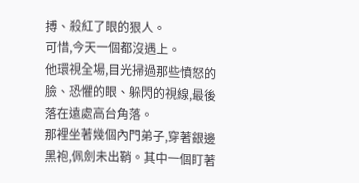搏、殺紅了眼的狠人。
可惜,今天一個都沒遇上。
他環視全場,目光掃過那些憤怒的臉、恐懼的眼、躲閃的視線,最後落在遠處高台角落。
那裡坐著幾個內門弟子,穿著銀邊黑袍,佩劍未出鞘。其中一個盯著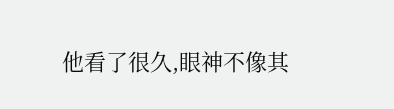他看了很久,眼神不像其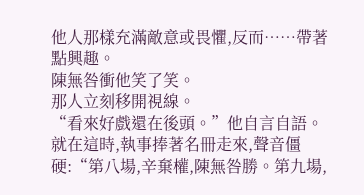他人那樣充滿敵意或畏懼,反而……帶著點興趣。
陳無咎衝他笑了笑。
那人立刻移開視線。
“看來好戲還在後頭。”他自言自語。
就在這時,執事捧著名冊走來,聲音僵硬:“第八場,辛棄權,陳無咎勝。第九場,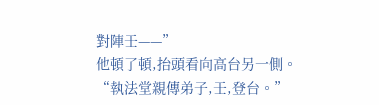對陣壬——”
他頓了頓,抬頭看向高台另一側。
“執法堂親傳弟子,壬,登台。”